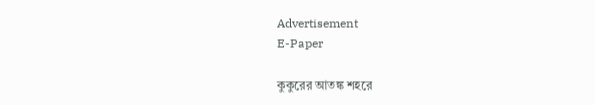Advertisement
E-Paper

কুকুরের আতঙ্ক শহরে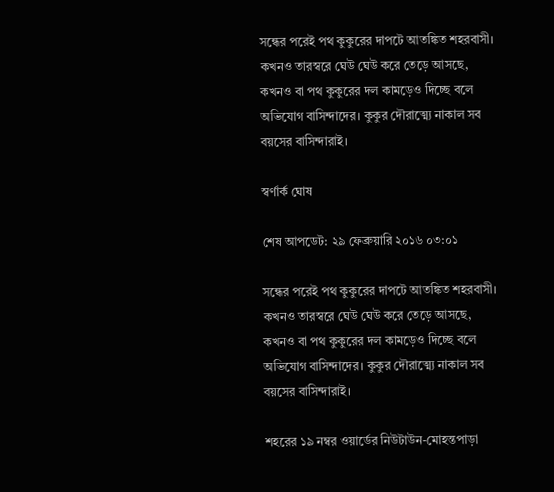সন্ধের পরেই পথ কুকুরের দাপটে আতঙ্কিত শহরবাসী। কখনও তারস্বরে ঘেউ ঘেউ করে তেড়ে আসছে, কখনও বা পথ কুকুরের দল কামড়েও দিচ্ছে বলে অভিযোগ বাসিন্দাদের। কুকুর দৌরাত্ম্যে নাকাল সব বয়সের বাসিন্দারাই।

স্বর্ণার্ক ঘোষ

শেষ আপডেট: ২৯ ফেব্রুয়ারি ২০১৬ ০৩:০১

সন্ধের পরেই পথ কুকুরের দাপটে আতঙ্কিত শহরবাসী। কখনও তারস্বরে ঘেউ ঘেউ করে তেড়ে আসছে, কখনও বা পথ কুকুরের দল কামড়েও দিচ্ছে বলে অভিযোগ বাসিন্দাদের। কুকুর দৌরাত্ম্যে নাকাল সব বয়সের বাসিন্দারাই।

শহরের ১৯ নম্বর ওয়ার্ডের নিউটাউন-মোহন্তপাড়া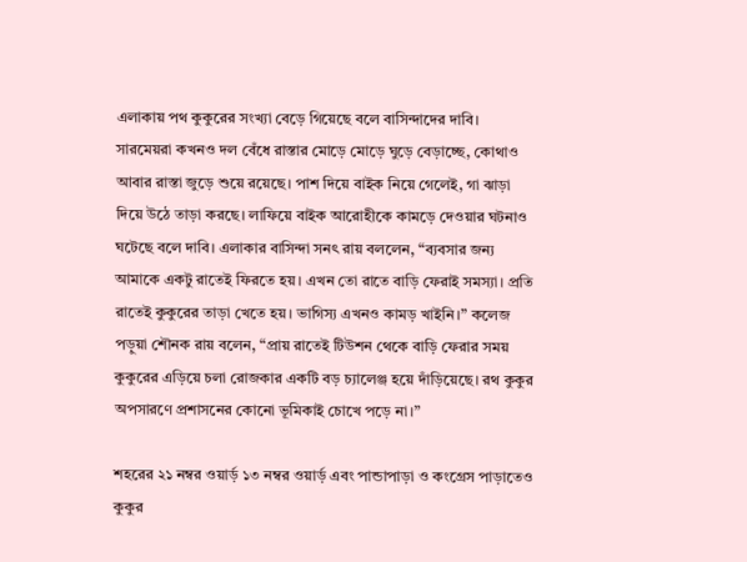এলাকায় পথ কুকুরের সংখ্যা বেড়ে গিয়েছে বলে বাসিন্দাদের দাবি। সারমেয়রা কখনও দল বেঁধে রাস্তার মোড়ে মোড়ে ঘুড়ে বেড়াচ্ছে, কোথাও আবার রাস্তা জুড়ে শুয়ে রয়েছে। পাশ দিয়ে বাইক নিয়ে গেলেই, গা ঝাড়া দিয়ে উঠে তাড়া করছে। লাফিয়ে বাইক আরোহীকে কামড়ে দেওয়ার ঘটনাও ঘটেছে বলে দাবি। এলাকার বাসিন্দা সনৎ রায় বললেন, ‘‘ব্যবসার জন্য আমাকে একটু রাতেই ফিরতে হয়। এখন তো রাতে বাড়ি ফেরাই সমস্যা। প্রতি রাতেই কুকুরের তাড়া খেতে হয়। ভাগিস্য এখনও কামড় খাইনি।’’ কলেজ পড়ুয়া শৌনক রায় বলেন, ‘‘প্রায় রাতেই টিউশন থেকে বাড়ি ফেরার সময় কুকুরের এড়িয়ে চলা রোজকার একটি বড় চ্যালেঞ্জ হয়ে দাঁড়িয়েছে। রথ কুকুর অপসারণে প্রশাসনের কোনো ভূমিকাই চোখে পড়ে না।’’

শহরের ২১ নম্বর ওয়ার্ড় ১৩ নম্বর ওয়ার্ড় এবং পান্ডাপাড়া ও কংগ্রেস পাড়াতেও কুকুর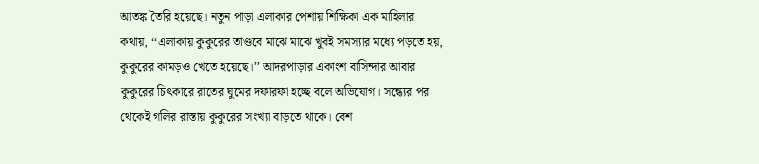আতঙ্ক তৈরি হয়েছে। নতুন পাড়া এলাকার পেশায় শিক্ষিকা এক মাহিলার কথায়, ‘‘এলাকায় কুকুরের তাণ্ডবে মাঝে মাঝে খুবই সমস্যার মধ্যে পড়তে হয়, কুকুরের কামড়ও খেতে হয়েছে।’’ আদরপাড়ার একাংশ বাসিন্দার আবার কুকুরের চিৎকারে রাতের ঘুমের দফারফা হচ্ছে বলে অভিযোগ। সন্ধ্যের পর থেকেই গলির রাস্তায় কুকুরের সংখ্যা বাড়তে থাকে। বেশ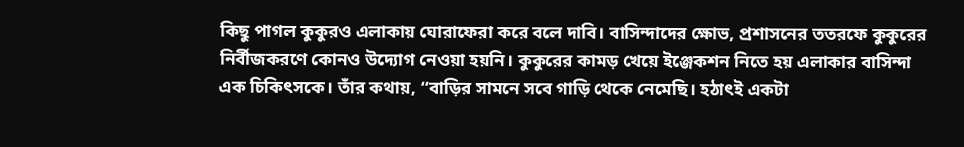কিছু পাগল কুকুরও এলাকায় ঘোরাফেরা করে বলে দাবি। বাসিন্দাদের ক্ষোভ, প্রশাসনের ততরফে কুকুরের নির্বীজকরণে কোনও উদ্যোগ নেওয়া হয়নি। কুকুরের কামড় খেয়ে ইঞ্জেকশন নিতে হয় এলাকার বাসিন্দা এক চিকিৎসকে। তাঁর কথায়, ‘‘বাড়ির সামনে সবে গাড়ি থেকে নেমেছি। হঠাৎই একটা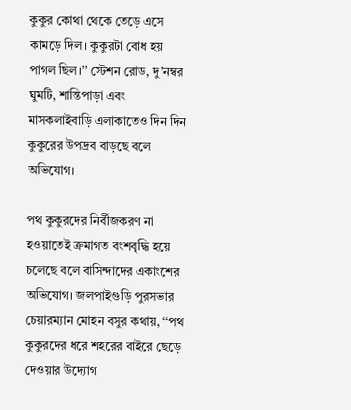কুকুর কোথা থেকে তেড়ে এসে কামড়ে দিল। কুকুরটা বোধ হয় পাগল ছিল।’’ স্টেশন রোড, দু’নম্বর ঘুমটি, শান্তিপাড়া এবং মাসকলাইবাড়ি এলাকাতেও দিন দিন কুকুরের উপদ্রব বাড়ছে বলে অভিযোগ।

পথ কুকুরদের নির্বীজকরণ না হওয়াতেই ক্রমাগত বংশবৃদ্ধি হয়ে চলেছে বলে বাসিন্দাদের একাংশের অভিযোগ। জলপাইগুড়ি পুরসভার চেয়ারম্যান মোহন বসুর কথায়, ‘‘পথ কুকুরদের ধরে শহরের বাইরে ছেড়ে দেওয়ার উদ্যোগ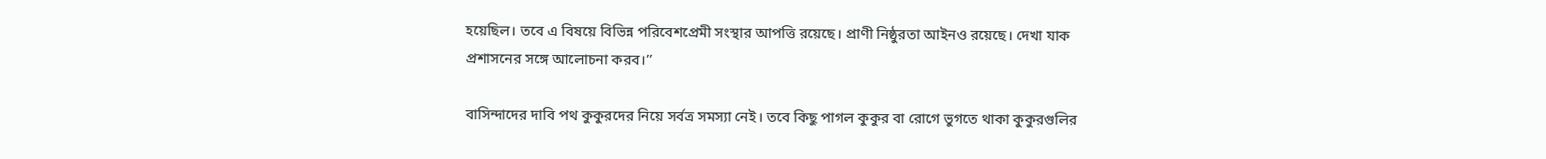হয়েছিল। তবে এ বিষয়ে বিভিন্ন পরিবেশপ্রেমী সংস্থার আপত্তি রয়েছে। প্রাণী নিষ্ঠুরতা আইনও রয়েছে। দেখা যাক প্রশাসনের সঙ্গে আলোচনা করব।’’

বাসিন্দাদের দাবি পথ কুকুরদের নিয়ে সর্বত্র সমস্যা নেই। তবে কিছু পাগল কুকুর বা রোগে ভুগতে থাকা কুকুরগুলির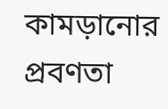কামড়ানোর প্রবণতা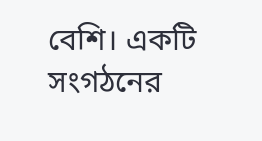বেশি। একটি সংগঠনের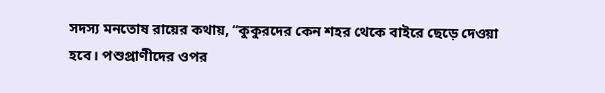সদস্য মনতোষ রায়ের কথায়, ‘‘কুকুরদের কেন শহর থেকে বাইরে ছেড়ে দেওয়া হবে। পশুপ্রাণীদের ওপর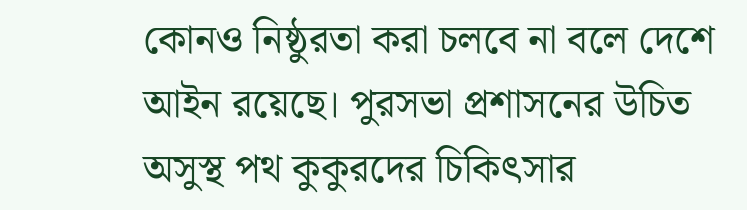কোনও নিষ্ঠুরতা করা চলবে না বলে দেশে আইন রয়েছে। পুরসভা প্রশাসনের উচিত অসুস্থ পথ কুকুরদের চিকিৎসার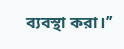ব্যবস্থা করা।’’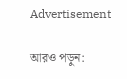Advertisement

আরও পড়ুন: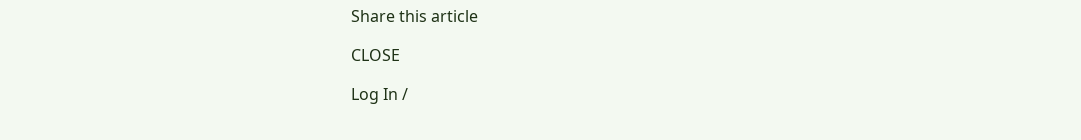Share this article

CLOSE

Log In /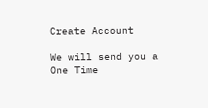Create Account

We will send you a One Time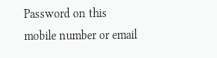Password on this mobile number or email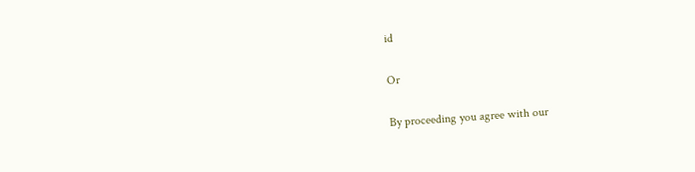id

Or

By proceeding you agree with our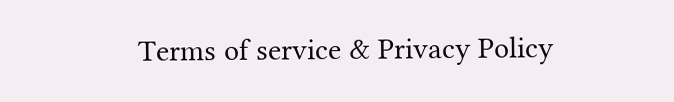Terms of service & Privacy Policy